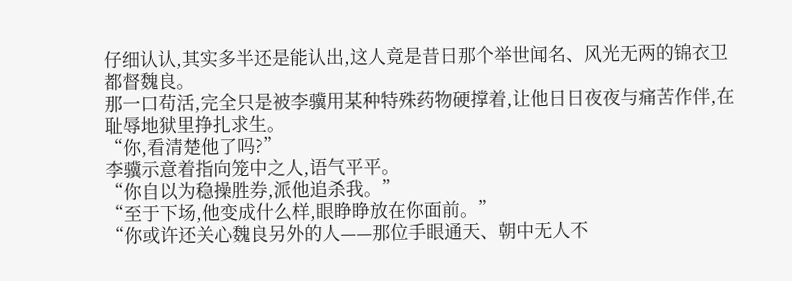仔细认认,其实多半还是能认出,这人竟是昔日那个举世闻名、风光无两的锦衣卫都督魏良。
那一口苟活,完全只是被李骥用某种特殊药物硬撑着,让他日日夜夜与痛苦作伴,在耻辱地狱里挣扎求生。
“你,看清楚他了吗?”
李骥示意着指向笼中之人,语气平平。
“你自以为稳操胜券,派他追杀我。”
“至于下场,他变成什么样,眼睁睁放在你面前。”
“你或许还关心魏良另外的人——那位手眼通天、朝中无人不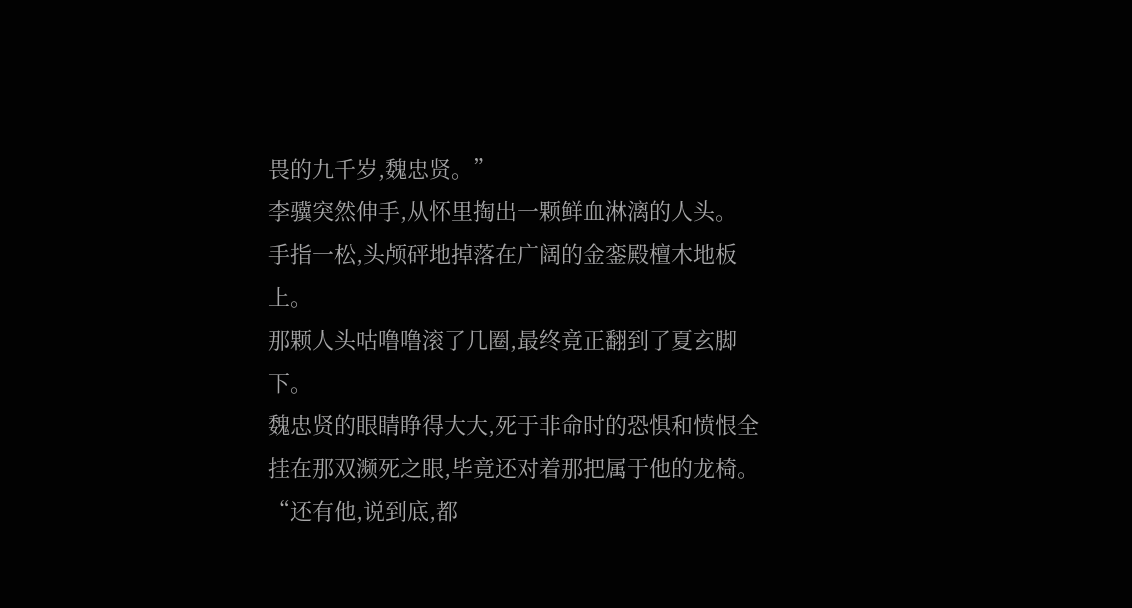畏的九千岁,魏忠贤。”
李骥突然伸手,从怀里掏出一颗鲜血淋漓的人头。
手指一松,头颅砰地掉落在广阔的金銮殿檀木地板上。
那颗人头咕噜噜滚了几圈,最终竟正翻到了夏玄脚下。
魏忠贤的眼睛睁得大大,死于非命时的恐惧和愤恨全挂在那双濒死之眼,毕竟还对着那把属于他的龙椅。
“还有他,说到底,都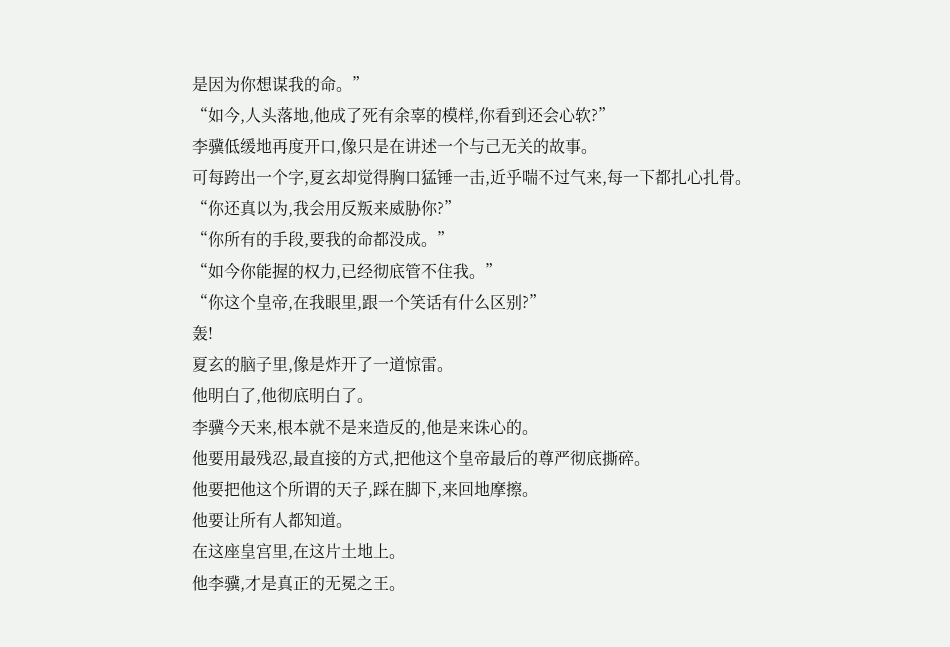是因为你想谋我的命。”
“如今,人头落地,他成了死有余辜的模样,你看到还会心软?”
李骥低缓地再度开口,像只是在讲述一个与己无关的故事。
可每跨出一个字,夏玄却觉得胸口猛锤一击,近乎喘不过气来,每一下都扎心扎骨。
“你还真以为,我会用反叛来威胁你?”
“你所有的手段,要我的命都没成。”
“如今你能握的权力,已经彻底管不住我。”
“你这个皇帝,在我眼里,跟一个笑话有什么区别?”
轰!
夏玄的脑子里,像是炸开了一道惊雷。
他明白了,他彻底明白了。
李骥今天来,根本就不是来造反的,他是来诛心的。
他要用最残忍,最直接的方式,把他这个皇帝最后的尊严彻底撕碎。
他要把他这个所谓的天子,踩在脚下,来回地摩擦。
他要让所有人都知道。
在这座皇宫里,在这片土地上。
他李骥,才是真正的无冕之王。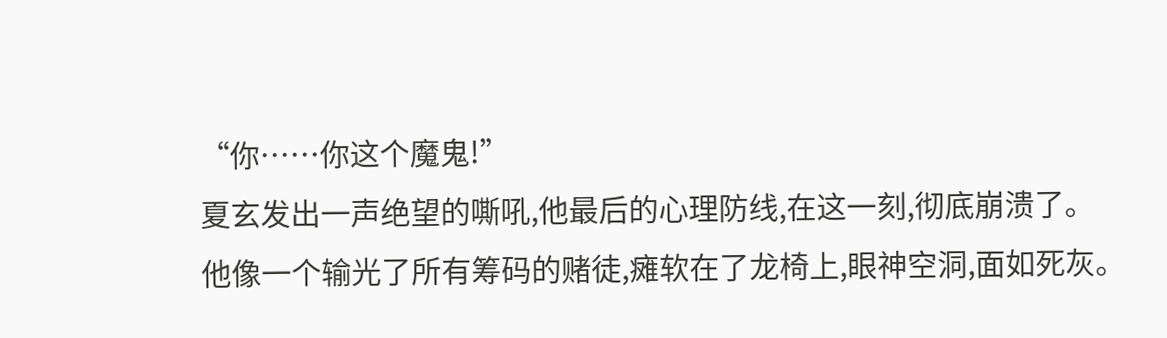“你……你这个魔鬼!”
夏玄发出一声绝望的嘶吼,他最后的心理防线,在这一刻,彻底崩溃了。
他像一个输光了所有筹码的赌徒,瘫软在了龙椅上,眼神空洞,面如死灰。